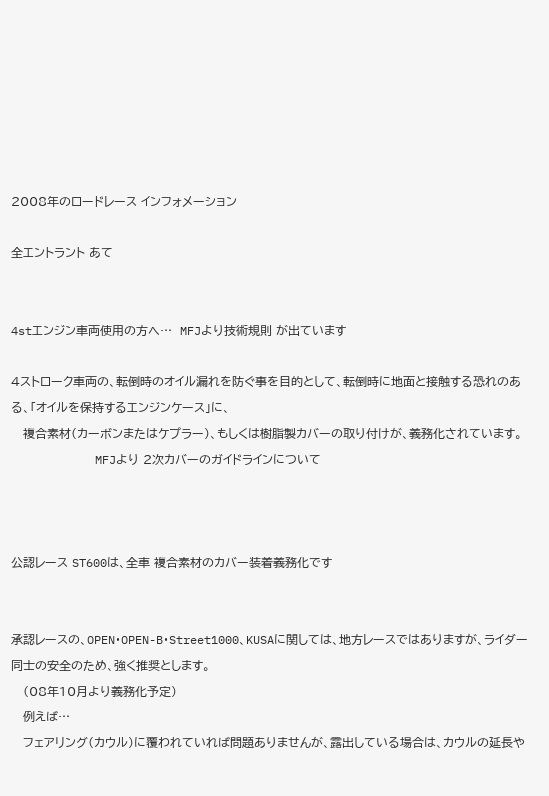2008年のロードレース インフォメーション

全エントラント あて


4stエンジン車両使用の方へ…  MFJより技術規則 が出ています

4ストローク車両の、転倒時のオイル漏れを防ぐ事を目的として、転倒時に地面と接触する恐れのある、「オイルを保持するエンジンケース」に、
   複合素材(カーボンまたはケプラー)、もしくは樹脂製カバーの取り付けが、義務化されています。
            MFJより 2次カバーのガイドラインについて



公認レース ST600は、全車 複合素材のカバー装着義務化です


承認レースの、OPEN・OPEN-B・Street1000、KUSAに関しては、地方レースではありますが、ライダー同士の安全のため、強く推奨とします。
   (08年10月より義務化予定)
   例えば…
   フェアリング(カウル)に覆われていれば問題ありませんが、露出している場合は、カウルの延長や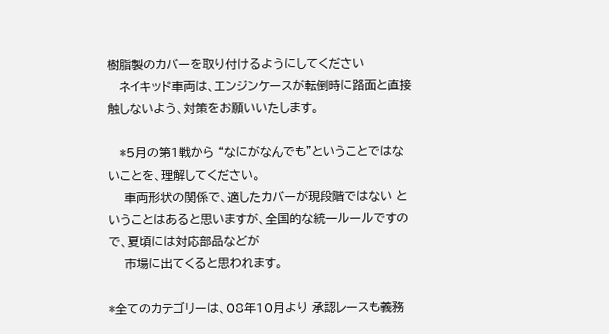樹脂製のカバーを取り付けるようにしてください
   ネイキッド車両は、エンジンケースが転倒時に路面と直接触しないよう、対策をお願いいたします。

   *5月の第1戦から “なにがなんでも”ということではないことを、理解してください。
    車両形状の関係で、適したカバーが現段階ではない ということはあると思いますが、全国的な統一ルールですので、夏頃には対応部品などが
    市場に出てくると思われます。

*全てのカテゴリーは、08年10月より 承認レースも義務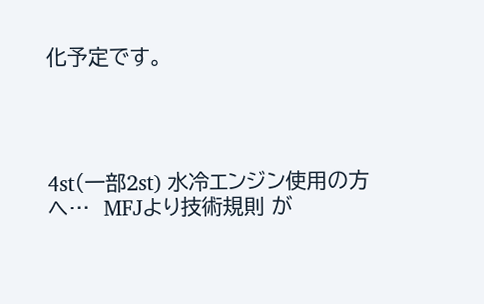化予定です。




4st(一部2st) 水冷エンジン使用の方へ…  MFJより技術規則 が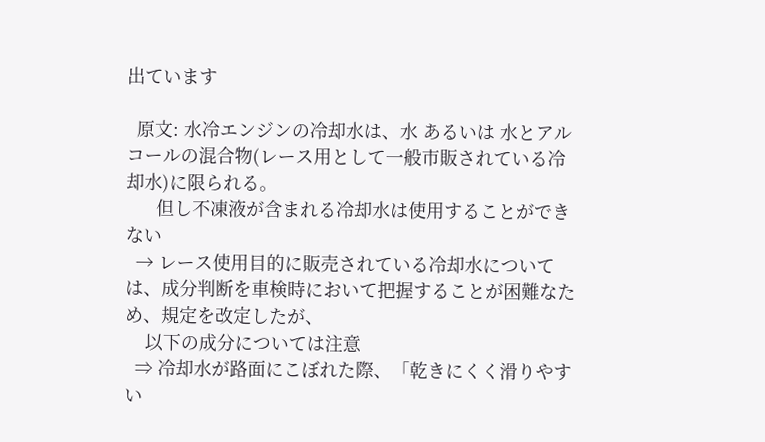出ています

  原文: 水冷エンジンの冷却水は、水 あるいは 水とアルコールの混合物(レース用として一般市販されている冷却水)に限られる。
      但し不凍液が含まれる冷却水は使用することができない
  → レース使用目的に販売されている冷却水については、成分判断を車検時において把握することが困難なため、規定を改定したが、
    以下の成分については注意
  ⇒ 冷却水が路面にこぼれた際、「乾きにくく滑りやすい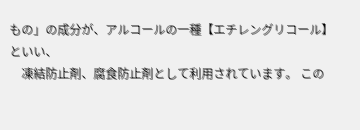もの」の成分が、アルコールの一種【エチレングリコール】といい、
    凍結防止剤、腐食防止剤として利用されています。 この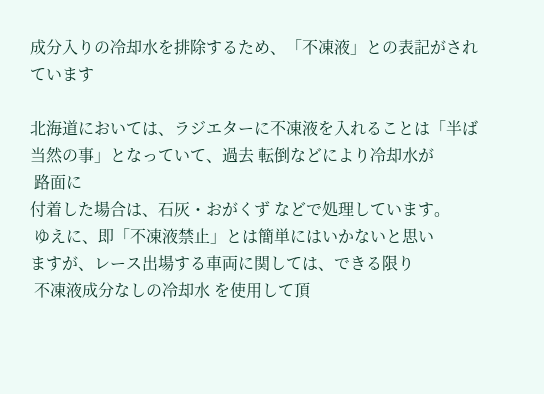成分入りの冷却水を排除するため、「不凍液」との表記がされています

北海道においては、ラジエターに不凍液を入れることは「半ば当然の事」となっていて、過去 転倒などにより冷却水が
 路面に
付着した場合は、石灰・おがくず などで処理しています。
 ゆえに、即「不凍液禁止」とは簡単にはいかないと思い
ますが、レース出場する車両に関しては、できる限り
 不凍液成分なしの冷却水 を使用して頂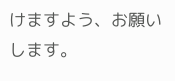けますよう、お願いします。